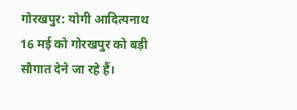गोरखपुर: योगी आदित्यनाथ 16 मई को गोरखपुर को बड़ी सौगात देने जा रहे हैं।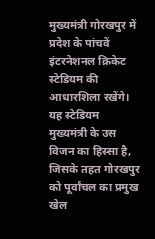मुख्यमंत्री गोरखपुर में प्रदेश के पांचवें इंटरनेशनल क्रिकेट स्टेडियम की आधारशिला रखेंगे। यह स्टेडियम मुख्यमंत्री के उस विजन का हिस्सा है, जिसके तहत गोरखपुर को पूर्वांचल का प्रमुख खेल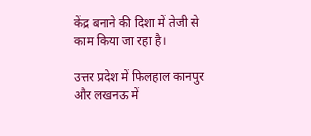केंद्र बनाने की दिशा में तेजी से काम किया जा रहा है।

उत्तर प्रदेश में फिलहाल कानपुर और लखनऊ में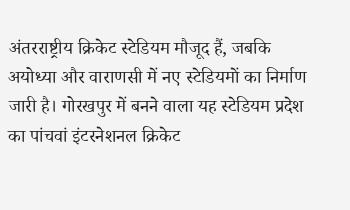अंतरराष्ट्रीय क्रिकेट स्टेडियम मौजूद हैं, जबकि अयोध्या और वाराणसी में नए स्टेडियमों का निर्माण जारी है। गोरखपुर में बनने वाला यह स्टेडियम प्रदेश का पांचवां इंटरनेशनल क्रिकेट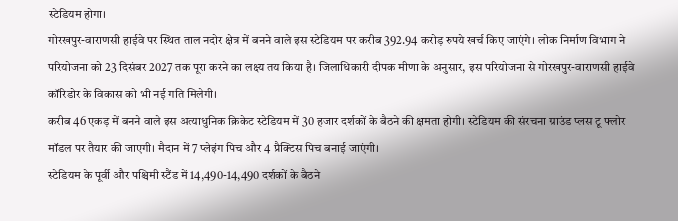स्टेडियम होगा।
गोरखपुर-वाराणसी हाईवे पर स्थित ताल नदोर क्षेत्र में बनने वाले इस स्टेडियम पर करीब 392.94 करोड़ रुपये खर्च किए जाएंगे। लोक निर्माण विभाग ने परियोजना को 23 दिसंबर 2027 तक पूरा करने का लक्ष्य तय किया है। जिलाधिकारी दीपक मीणा के अनुसार, इस परियोजना से गोरखपुर-वाराणसी हाईवे कॉरिडोर के विकास को भी नई गति मिलेगी।
करीब 46 एकड़ में बनने वाले इस अत्याधुनिक क्रिकेट स्टेडियम में 30 हजार दर्शकों के बैठने की क्षमता होगी। स्टेडियम की संरचना ग्राउंड प्लस टू फ्लोर मॉडल पर तैयार की जाएगी। मैदान में 7 प्लेइंग पिच और 4 प्रैक्टिस पिच बनाई जाएंगी।
स्टेडियम के पूर्वी और पश्चिमी स्टैंड में 14,490-14,490 दर्शकों के बैठने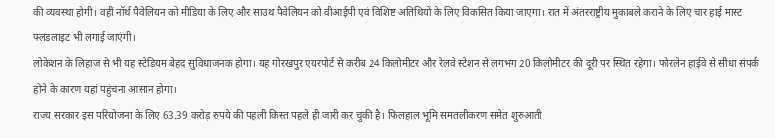की व्यवस्था होगी। वहीं नॉर्थ पैवेलियन को मीडिया के लिए और साउथ पैवेलियन को वीआईपी एवं विशिष्ट अतिथियों के लिए विकसित किया जाएगा। रात में अंतरराष्ट्रीय मुकाबले कराने के लिए चार हाई मास्ट फ्लडलाइट भी लगाई जाएंगी।
लोकेशन के लिहाज से भी यह स्टेडियम बेहद सुविधाजनक होगा। यह गोरखपुर एयरपोर्ट से करीब 24 किलोमीटर और रेलवे स्टेशन से लगभग 20 किलोमीटर की दूरी पर स्थित रहेगा। फोरलेन हाईवे से सीधा संपर्क होने के कारण यहां पहुंचना आसान होगा।
राज्य सरकार इस परियोजना के लिए 63.39 करोड़ रुपये की पहली किस्त पहले ही जारी कर चुकी है। फिलहाल भूमि समतलीकरण समेत शुरुआती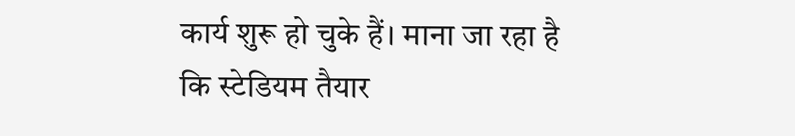कार्य शुरू हो चुके हैं। माना जा रहा है कि स्टेडियम तैयार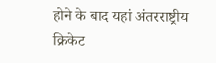होने के बाद यहां अंतरराष्ट्रीय क्रिकेट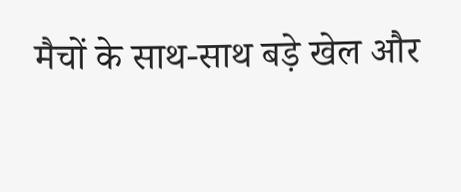मैचों के साथ-साथ बड़े खेल और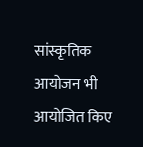सांस्कृतिक आयोजन भी आयोजित किए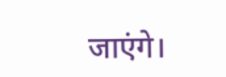जाएंगे।